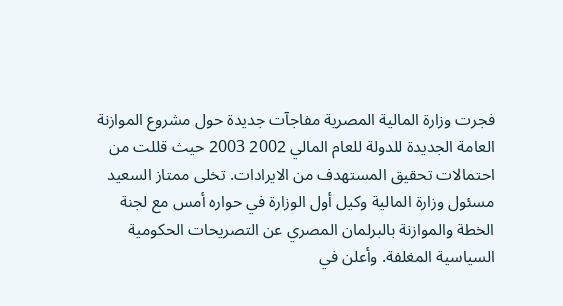فجرت وزارة المالية المصرية مفاجآت جديدة حول مشروع الموازنة العامة الجديدة للدولة للعام المالي 2002 2003 حيث قللت من احتمالات تحقيق المستهدف من الايرادات. تخلى ممتاز السعيد مسئول وزارة المالية وكيل أول الوزارة في حواره أمس مع لجنة الخطة والموازنة بالبرلمان المصري عن التصريحات الحكومية السياسية المغلفة. وأعلن في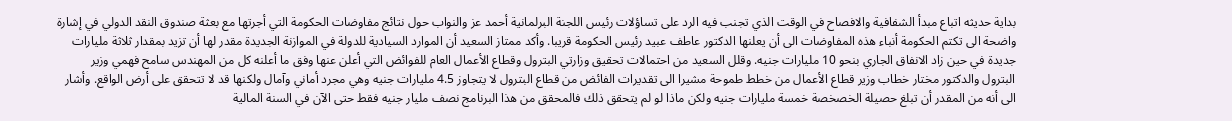بداية حديثه اتباع مبدأ الشفافية والافصاح في الوقت الذي تجنب فيه الرد على تساؤلات رئيس اللجنة البرلمانية أحمد عز والنواب حول نتائج مفاوضات الحكومة التي أجرتها مع بعثة صندوق النقد الدولي في إشارة واضحة الى تكتم الحكومة أنباء هذه المفاوضات الى أن يعلنها الدكتور عاطف عبيد رئيس الحكومة قريبا. وأكد ممتاز السعيد أن الموارد السيادية للدولة في الموازنة الجديدة مقدر لها أن تزيد بمقدار ثلاثة مليارات جديدة في حين زاد الانفاق الجاري بنحو 10 مليارات جنيه. وقلل السعيد من احتمالات تحقيق وزارتي البترول وقطاع الأعمال العام للفوائض التي أعلن عنها وفق ما أعلنه كل من المهندس سامح فهمي وزير البترول والدكتور مختار خطاب وزير قطاع الأعمال من خطط طموحة مشيرا الى تقديرات الفائض من قطاع البترول لا يتجاوز 4.5 مليارات جنيه وهي مجرد أماني وآمال ولكنها قد لا تتحقق على أرض الواقع. وأشار الى أنه من المقدر أن تبلغ حصيلة الخصخصة خمسة مليارات جنيه ولكن ماذا لو لم يتحقق ذلك فالمحقق من هذا البرنامج نصف مليار جنيه فقط حتى الآن في السنة المالية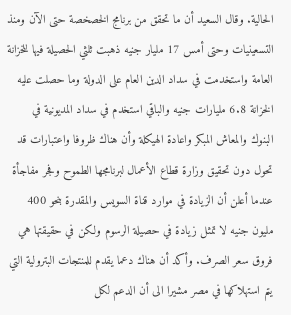الحالية. وقال السعيد أن ما تحقق من برنامج الخصخصة حتى الآن ومنذ التسعينيات وحتى أمس 17 مليار جنيه ذهبت ثلثي الحصيلة فيها للخزانة العامة واستخدمت في سداد الدين العام على الدولة وما حصلت عليه الخزانة 6.8 مليارات جنيه والباقي استخدم في سداد المديونية في البنوك والمعاش المبكر واعادة الهيكلة وأن هناك ظروفا واعتبارات قد تحول دون تحقيق وزارة قطاع الأعمال لبرنامجها الطموح وفجر مفاجأة عندما أعلن أن الزيادة في موارد قناة السويس والمقدرة بنحو 400 مليون جنيه لا تمثل زيادة في حصيلة الرسوم ولكن في حقيقتها هي فروق سعر الصرف. وأكد أن هناك دعما يقدم للمنتجات البترولية التي يتم استهلاكها في مصر مشيرا الى أن الدعم لكل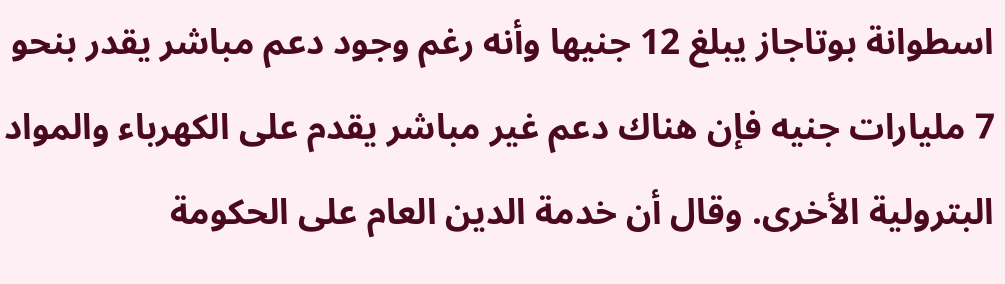اسطوانة بوتاجاز يبلغ 12 جنيها وأنه رغم وجود دعم مباشر يقدر بنحو 7 مليارات جنيه فإن هناك دعم غير مباشر يقدم على الكهرباء والمواد البترولية الأخرى. وقال أن خدمة الدين العام على الحكومة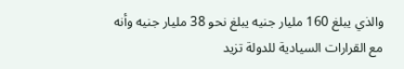والذي يبلغ 160 مليار جنيه يبلغ نحو 38 مليار جنيه وأنه مع القرارات السيادية للدولة تزيد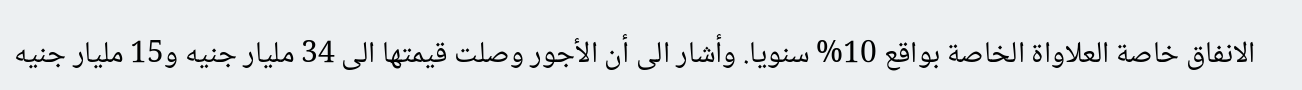الانفاق خاصة العلاواة الخاصة بواقع 10% سنويا. وأشار الى أن الأجور وصلت قيمتها الى 34 مليار جنيه و15 مليار جنيه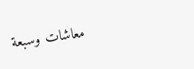معاشات وسبعة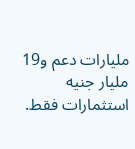مليارات دعم و19 مليار جنيه استثمارات فقط.